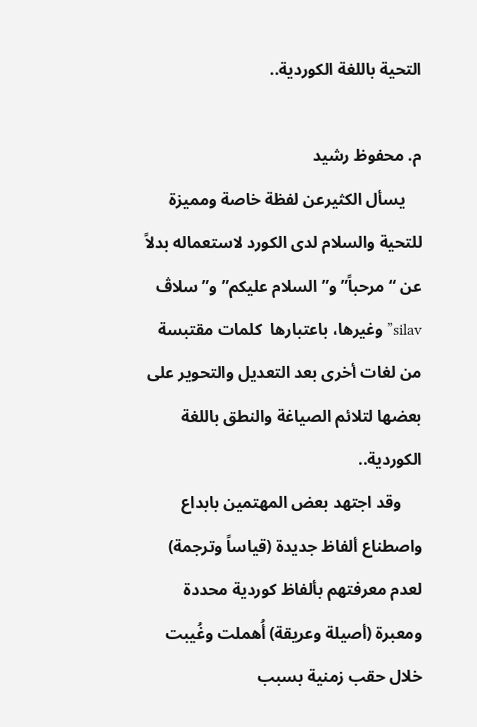التحية باللغة الكوردية..

م. محفوظ رشيد
    يسأل الكثيرعن لفظة خاصة ومميزة  للتحية والسلام لدى الكورد لاستعماله بدلاً عن “مرحباً” و”السلام عليكم” و”سلاڤ silav” وغيرها، باعتبارها  كلمات مقتبسة من لغات أخرى بعد التعديل والتحوير على بعضها لتلائم الصياغة والنطق باللغة الكوردية..
     وقد اجتهد بعض المهتمين بابداع واصطناع ألفاظ جديدة (قياساً وترجمة) لعدم معرفتهم بألفاظ كوردية محددة ومعبرة (أصيلة وعريقة) أُهملت وغُيبت خلال حقب زمنية بسبب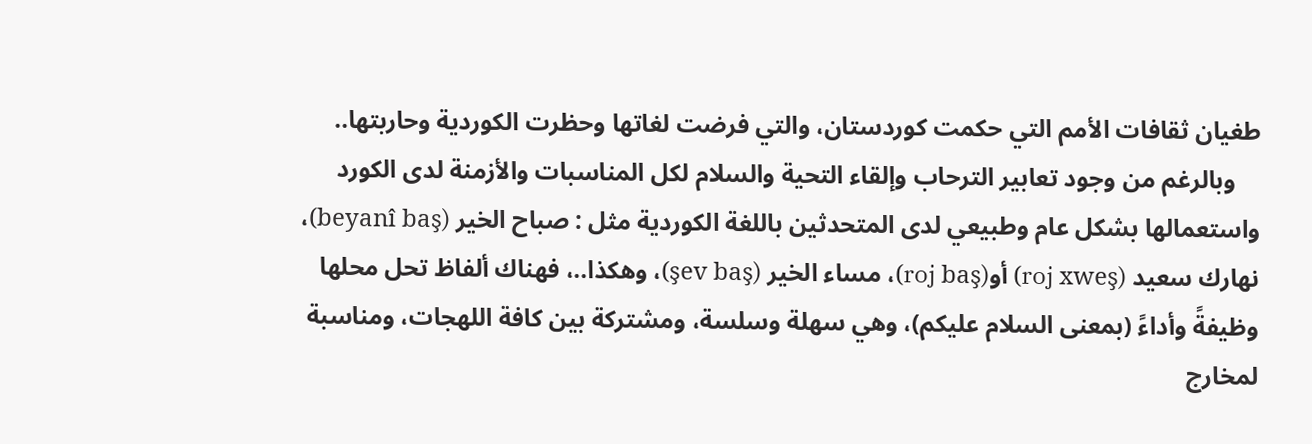طغيان ثقافات الأمم التي حكمت كوردستان، والتي فرضت لغاتها وحظرت الكوردية وحاربتها..
    وبالرغم من وجود تعابير الترحاب وإلقاء التحية والسلام لكل المناسبات والأزمنة لدى الكورد واستعمالها بشكل عام وطبيعي لدى المتحدثين باللغة الكوردية مثل : صباح الخير (beyanî baş)، نهارك سعيد (roj xweş) أو(roj baş)، مساء الخير (şev baş)، وهكذا..، فهناك ألفاظ تحل محلها وظيفةً وأداءً (بمعنى السلام عليكم)، وهي سهلة وسلسة، ومشتركة بين كافة اللهجات، ومناسبة لمخارج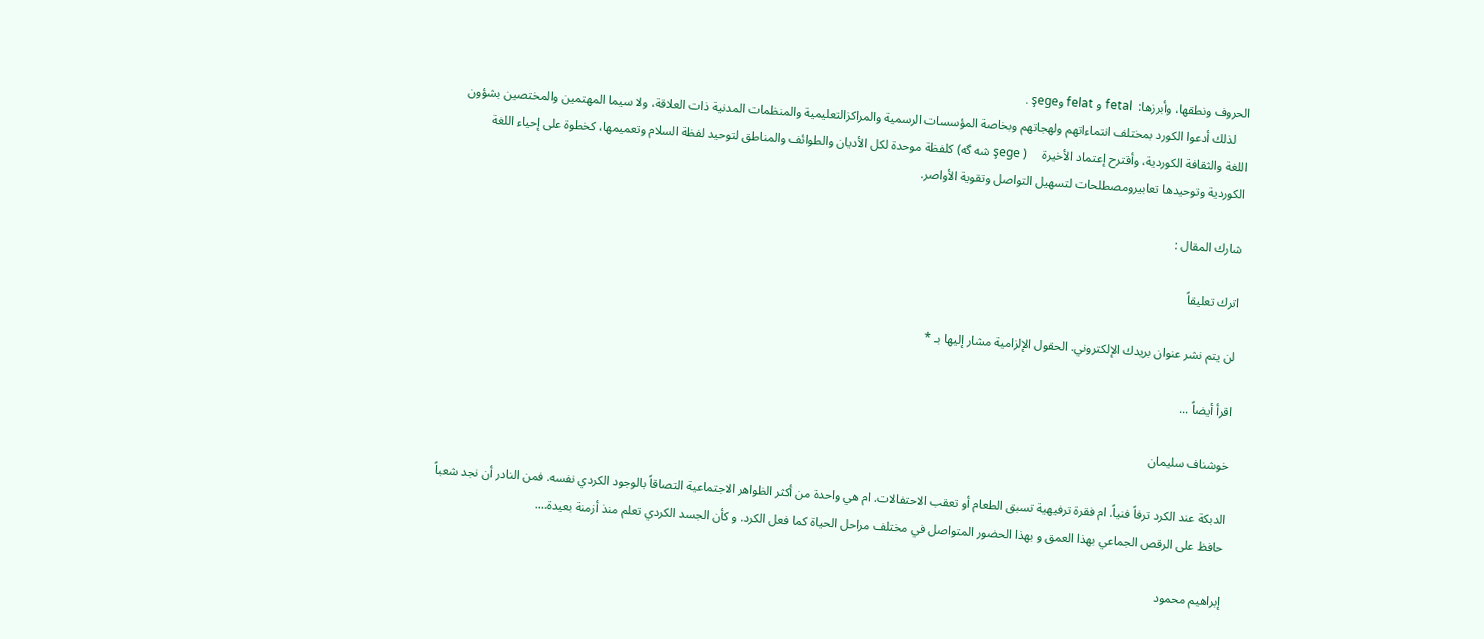الحروف ونطقها، وأبرزها:  fetal و felat وşege .
    لذلك أدعوا الكورد بمختلف انتماءاتهم ولهجاتهم وبخاصة المؤسسات الرسمية والمراكزالتعليمية والمنظمات المدنية ذات العلاقة، ولا سيما المهتمين والمختصين بشؤون اللغة والثقافة الكوردية، وأقترح إعتماد الأخيرة     ( şege شه گه) كلفظة موحدة لكل الأديان والطوائف والمناطق لتوحيد لفظة السلام وتعميمها، كخطوة على إحياء اللغة الكوردية وتوحيدها تعابيرومصطلحات لتسهيل التواصل وتقوية الأواصر.

شارك المقال :

اترك تعليقاً

لن يتم نشر عنوان بريدك الإلكتروني. الحقول الإلزامية مشار إليها بـ *

اقرأ أيضاً ...

خوشناف سليمان

الدبكة عند الكرد ترفاً فنياً. ام فقرة ترفيهية تسبق الطعام أو تعقب الاحتفالات. ام هي واحدة من أكثر الظواهر الاجتماعية التصاقاً بالوجود الكردي نفسه. فمن النادر أن نجد شعباً حافظ على الرقص الجماعي بهذا العمق و بهذا الحضور المتواصل في مختلف مراحل الحياة كما فعل الكرد. و كأن الجسد الكردي تعلم منذ أزمنة بعيدة….

إبراهيم محمود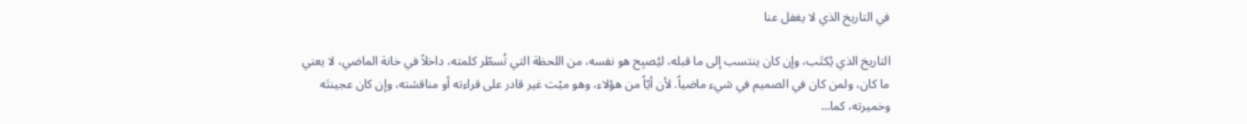في التاريخ الذي لا يغفل عنا

التاريخ الذي يُكتَب، وإن كان ينتسب إلى ما قبله، ليُصبِح هو نفسه، من اللحظة التي تُسطّر كلمته، داخلاً في خانة الماضي، لا يعني ما كان، ولمن كان في الصميم في شيء ماضياً. لأن أيّاً من هؤلاء، وهو ميْت غير قادر على قراءته أو مناقشته، وإن كان عجينتَه وخميرته، كما…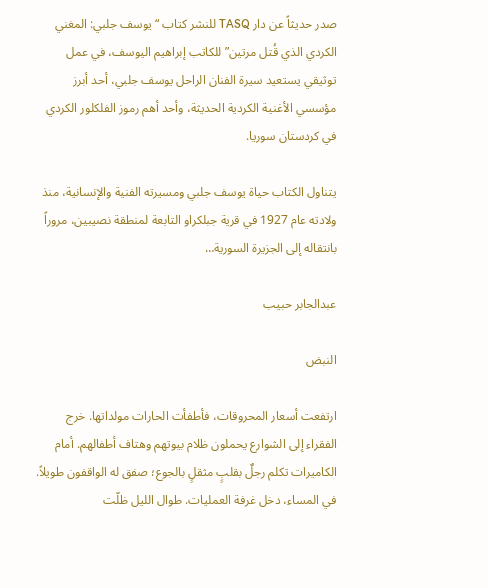صدر حديثاً عن دار TASQ للنشر كتاب “يوسف جلبي: المغني الكردي الذي قُتل مرتين” للكاتب إبراهيم اليوسف، في عمل توثيقي يستعيد سيرة الفنان الراحل يوسف جلبي، أحد أبرز مؤسسي الأغنية الكردية الحديثة، وأحد أهم رموز الفلكلور الكردي في كردستان سوريا.

يتناول الكتاب حياة يوسف جلبي ومسيرته الفنية والإنسانية، منذ ولادته عام 1927 في قرية جبلكراو التابعة لمنطقة نصيبين، مروراً بانتقاله إلى الجزيرة السورية…

عبدالجابر حبيب

النبض

ارتفعت أسعار المحروقات، فأطفأت الحارات مولداتها. خرج الفقراء إلى الشوارع يحملون ظلام بيوتهم وهتاف أطفالهم. أمام الكاميرات تكلم رجلٌ بقلبٍ مثقلٍ بالجوع؛ صفق له الواقفون طويلاً. في المساء، دخل غرفة العمليات. طوال الليل ظلّت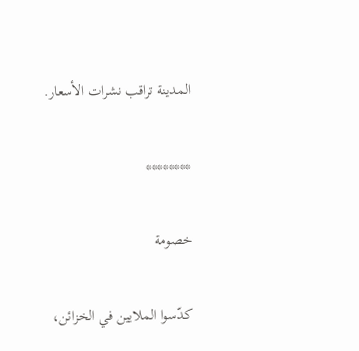المدينة تراقب نشرات الأسعار.

********

خصومة

كدّسوا الملايين في الخزائن،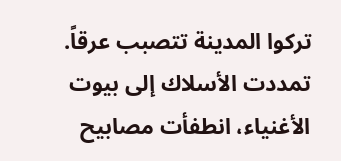تركوا المدينة تتصبب عرقاً. تمددت الأسلاك إلى بيوت الأغنياء، انطفأت مصابيح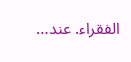الفقراء. عند…